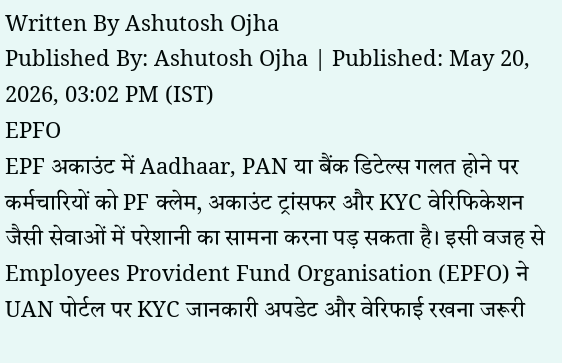Written By Ashutosh Ojha
Published By: Ashutosh Ojha | Published: May 20, 2026, 03:02 PM (IST)
EPFO
EPF अकाउंट में Aadhaar, PAN या बैंक डिटेल्स गलत होने पर कर्मचारियों को PF क्लेम, अकाउंट ट्रांसफर और KYC वेरिफिकेशन जैसी सेवाओं में परेशानी का सामना करना पड़ सकता है। इसी वजह से Employees Provident Fund Organisation (EPFO) ने UAN पोर्टल पर KYC जानकारी अपडेट और वेरिफाई रखना जरूरी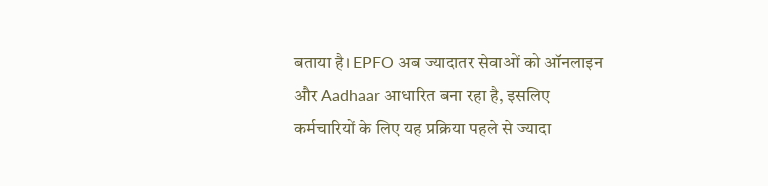बताया है। EPFO अब ज्यादातर सेवाओं को ऑनलाइन और Aadhaar आधारित बना रहा है, इसलिए कर्मचारियों के लिए यह प्रक्रिया पहले से ज्यादा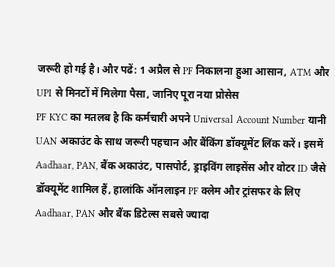जरूरी हो गई है। और पढें: 1 अप्रैल से PF निकालना हुआ आसान, ATM और UPI से मिनटों में मिलेगा पैसा, जानिए पूरा नया प्रोसेस
PF KYC का मतलब है कि कर्मचारी अपने Universal Account Number यानी UAN अकाउंट के साथ जरूरी पहचान और बैंकिंग डॉक्यूमेंट लिंक करें। इसमें Aadhaar, PAN, बैंक अकाउंट, पासपोर्ट, ड्राइविंग लाइसेंस और वोटर ID जैसे डॉक्यूमेंट शामिल हैं, हालांकि ऑनलाइन PF क्लेम और ट्रांसफर के लिए Aadhaar, PAN और बैंक डिटेल्स सबसे ज्यादा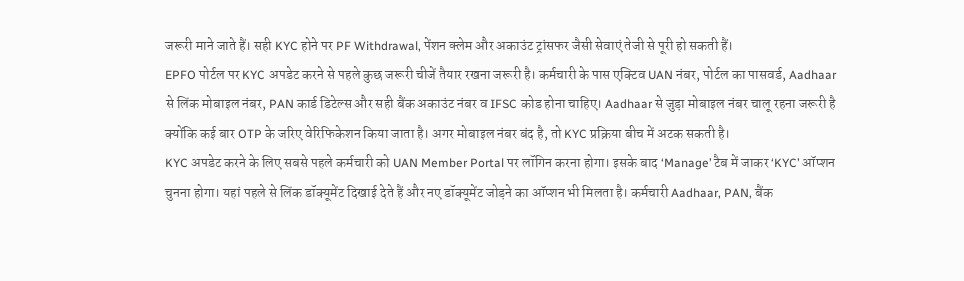जरूरी माने जाते हैं। सही KYC होने पर PF Withdrawal, पेंशन क्लेम और अकाउंट ट्रांसफर जैसी सेवाएं तेजी से पूरी हो सकती हैं।
EPFO पोर्टल पर KYC अपडेट करने से पहले कुछ जरूरी चीजें तैयार रखना जरूरी है। कर्मचारी के पास एक्टिव UAN नंबर, पोर्टल का पासवर्ड, Aadhaar से लिंक मोबाइल नंबर, PAN कार्ड डिटेल्स और सही बैंक अकाउंट नंबर व IFSC कोड होना चाहिए। Aadhaar से जुड़ा मोबाइल नंबर चालू रहना जरूरी है क्योंकि कई बार OTP के जरिए वेरिफिकेशन किया जाता है। अगर मोबाइल नंबर बंद है, तो KYC प्रक्रिया बीच में अटक सकती है।
KYC अपडेट करने के लिए सबसे पहले कर्मचारी को UAN Member Portal पर लॉगिन करना होगा। इसके बाद ‘Manage’ टैब में जाकर ‘KYC’ ऑप्शन चुनना होगा। यहां पहले से लिंक डॉक्यूमेंट दिखाई देते हैं और नए डॉक्यूमेंट जोड़ने का ऑप्शन भी मिलता है। कर्मचारी Aadhaar, PAN, बैंक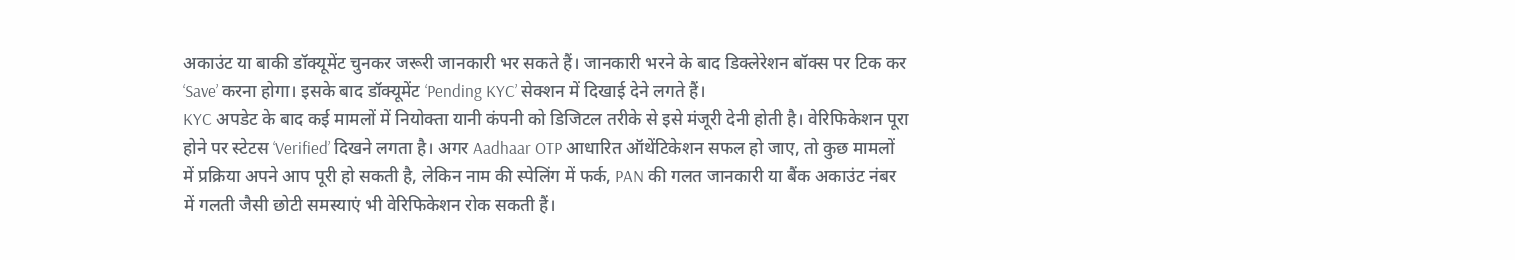अकाउंट या बाकी डॉक्यूमेंट चुनकर जरूरी जानकारी भर सकते हैं। जानकारी भरने के बाद डिक्लेरेशन बॉक्स पर टिक कर ‘Save’ करना होगा। इसके बाद डॉक्यूमेंट ‘Pending KYC’ सेक्शन में दिखाई देने लगते हैं।
KYC अपडेट के बाद कई मामलों में नियोक्ता यानी कंपनी को डिजिटल तरीके से इसे मंजूरी देनी होती है। वेरिफिकेशन पूरा होने पर स्टेटस ‘Verified’ दिखने लगता है। अगर Aadhaar OTP आधारित ऑथेंटिकेशन सफल हो जाए, तो कुछ मामलों में प्रक्रिया अपने आप पूरी हो सकती है, लेकिन नाम की स्पेलिंग में फर्क, PAN की गलत जानकारी या बैंक अकाउंट नंबर में गलती जैसी छोटी समस्याएं भी वेरिफिकेशन रोक सकती हैं।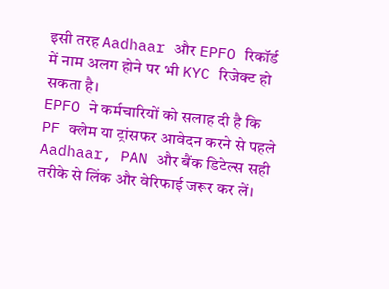इसी तरह Aadhaar और EPFO रिकॉर्ड में नाम अलग होने पर भी KYC रिजेक्ट हो सकता है।
EPFO ने कर्मचारियों को सलाह दी है कि PF क्लेम या ट्रांसफर आवेदन करने से पहले Aadhaar, PAN और बैंक डिटेल्स सही तरीके से लिंक और वेरिफाई जरूर कर लें।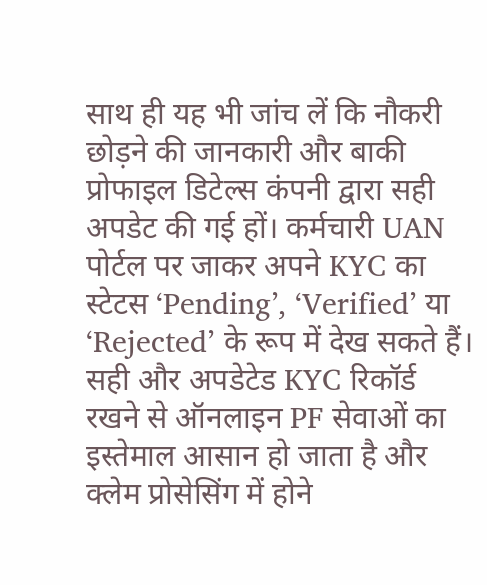साथ ही यह भी जांच लें कि नौकरी छोड़ने की जानकारी और बाकी प्रोफाइल डिटेल्स कंपनी द्वारा सही अपडेट की गई हों। कर्मचारी UAN पोर्टल पर जाकर अपने KYC का स्टेटस ‘Pending’, ‘Verified’ या ‘Rejected’ के रूप में देख सकते हैं। सही और अपडेटेड KYC रिकॉर्ड रखने से ऑनलाइन PF सेवाओं का इस्तेमाल आसान हो जाता है और क्लेम प्रोसेसिंग में होने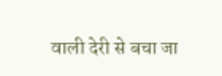वाली देरी से बचा जा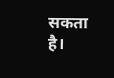सकता है।